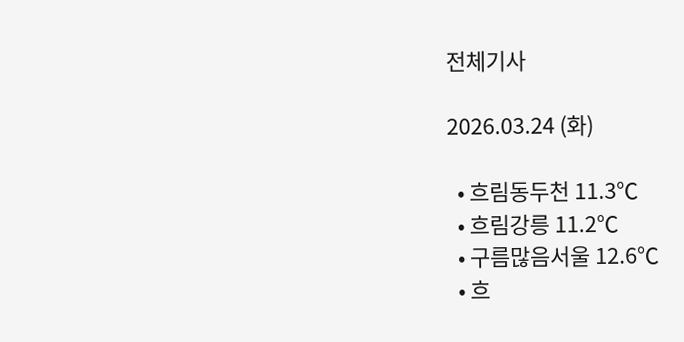전체기사

2026.03.24 (화)

  • 흐림동두천 11.3℃
  • 흐림강릉 11.2℃
  • 구름많음서울 12.6℃
  • 흐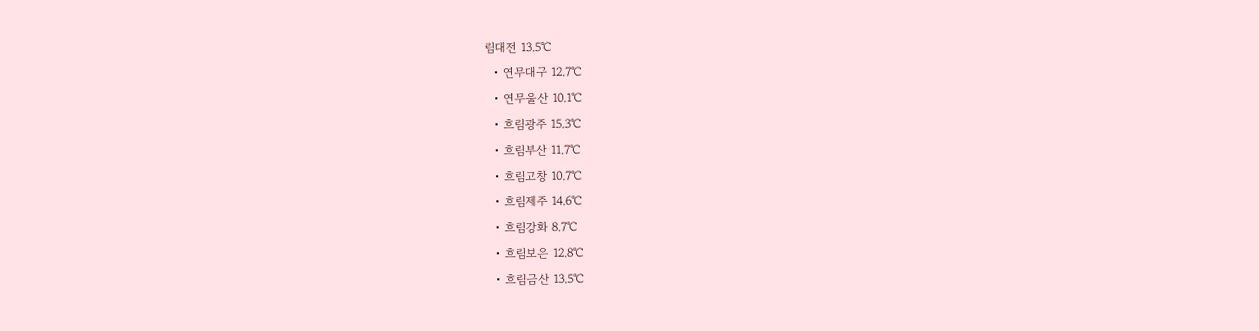림대전 13.5℃
  • 연무대구 12.7℃
  • 연무울산 10.1℃
  • 흐림광주 15.3℃
  • 흐림부산 11.7℃
  • 흐림고창 10.7℃
  • 흐림제주 14.6℃
  • 흐림강화 8.7℃
  • 흐림보은 12.8℃
  • 흐림금산 13.5℃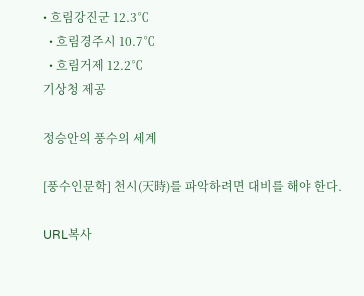• 흐림강진군 12.3℃
  • 흐림경주시 10.7℃
  • 흐림거제 12.2℃
기상청 제공

정승안의 풍수의 세계

[풍수인문학] 천시(天時)를 파악하려면 대비를 해야 한다.

URL복사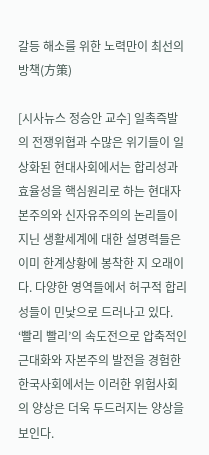갈등 해소를 위한 노력만이 최선의 방책(方策)

[시사뉴스 정승안 교수] 일촉즉발의 전쟁위협과 수많은 위기들이 일상화된 현대사회에서는 합리성과 효율성을 핵심원리로 하는 현대자본주의와 신자유주의의 논리들이 지닌 생활세계에 대한 설명력들은 이미 한계상황에 봉착한 지 오래이다. 다양한 영역들에서 허구적 합리성들이 민낯으로 드러나고 있다. ‘빨리 빨리’의 속도전으로 압축적인 근대화와 자본주의 발전을 경험한 한국사회에서는 이러한 위험사회의 양상은 더욱 두드러지는 양상을 보인다.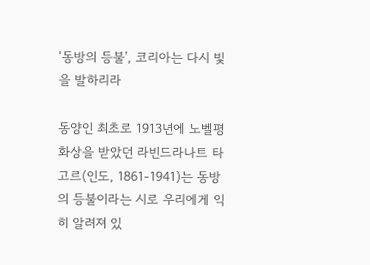‘동방의 등불’, 코리아는 다시 빛을 발하리라

동양인 최초로 1913년에 노벨평화상을 받았던 라빈드라나트 타고르(인도, 1861-1941)는 동방의 등불이라는 시로 우리에게 익히 알려져 있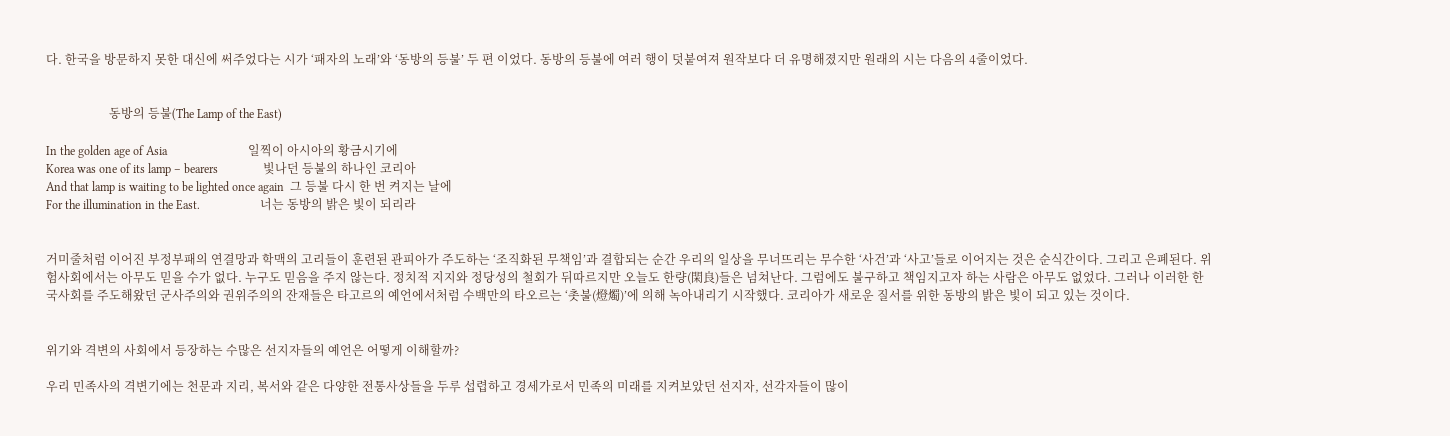다. 한국을 방문하지 못한 대신에 써주었다는 시가 ‘패자의 노래’와 ‘동방의 등불’ 두 편 이었다. 동방의 등불에 여러 행이 덧붙여져 원작보다 더 유명해졌지만 원래의 시는 다음의 4줄이었다.


                     동방의 등불(The Lamp of the East)

In the golden age of Asia                           일찍이 아시아의 황금시기에
Korea was one of its lamp – bearers               빛나던 등불의 하나인 코리아
And that lamp is waiting to be lighted once again  그 등불 다시 한 번 켜지는 날에
For the illumination in the East.                    너는 동방의 밝은 빛이 되리라


거미줄처럼 이어진 부정부패의 연결망과 학맥의 고리들이 훈련된 관피아가 주도하는 ‘조직화된 무책임’과 결합되는 순간 우리의 일상을 무너뜨리는 무수한 ‘사건’과 ‘사고’들로 이어지는 것은 순식간이다. 그리고 은폐된다. 위험사회에서는 아무도 믿을 수가 없다. 누구도 믿음을 주지 않는다. 정치적 지지와 정당성의 철회가 뒤따르지만 오늘도 한량(閑良)들은 넘쳐난다. 그럼에도 불구하고 책임지고자 하는 사람은 아무도 없었다. 그러나 이러한 한국사회를 주도해왔던 군사주의와 권위주의의 잔재들은 타고르의 예언에서처럼 수백만의 타오르는 ‘촛불(燈燭)’에 의해 녹아내리기 시작했다. 코리아가 새로운 질서를 위한 동방의 밝은 빛이 되고 있는 것이다.


위기와 격변의 사회에서 등장하는 수많은 선지자들의 예언은 어떻게 이해할까?

우리 민족사의 격변기에는 천문과 지리, 복서와 같은 다양한 전통사상들을 두루 섭렵하고 경세가로서 민족의 미래를 지켜보았던 선지자, 선각자들이 많이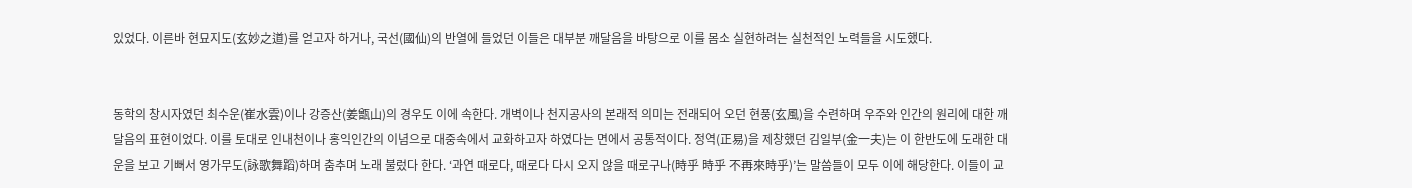있었다. 이른바 현묘지도(玄妙之道)를 얻고자 하거나, 국선(國仙)의 반열에 들었던 이들은 대부분 깨달음을 바탕으로 이를 몸소 실현하려는 실천적인 노력들을 시도했다.


동학의 창시자였던 최수운(崔水雲)이나 강증산(姜甑山)의 경우도 이에 속한다. 개벽이나 천지공사의 본래적 의미는 전래되어 오던 현풍(玄風)을 수련하며 우주와 인간의 원리에 대한 깨달음의 표현이었다. 이를 토대로 인내천이나 홍익인간의 이념으로 대중속에서 교화하고자 하였다는 면에서 공통적이다. 정역(正易)을 제창했던 김일부(金一夫)는 이 한반도에 도래한 대운을 보고 기뻐서 영가무도(詠歌舞蹈)하며 춤추며 노래 불렀다 한다. ‘과연 때로다, 때로다 다시 오지 않을 때로구나(時乎 時乎 不再來時乎)’는 말씀들이 모두 이에 해당한다. 이들이 교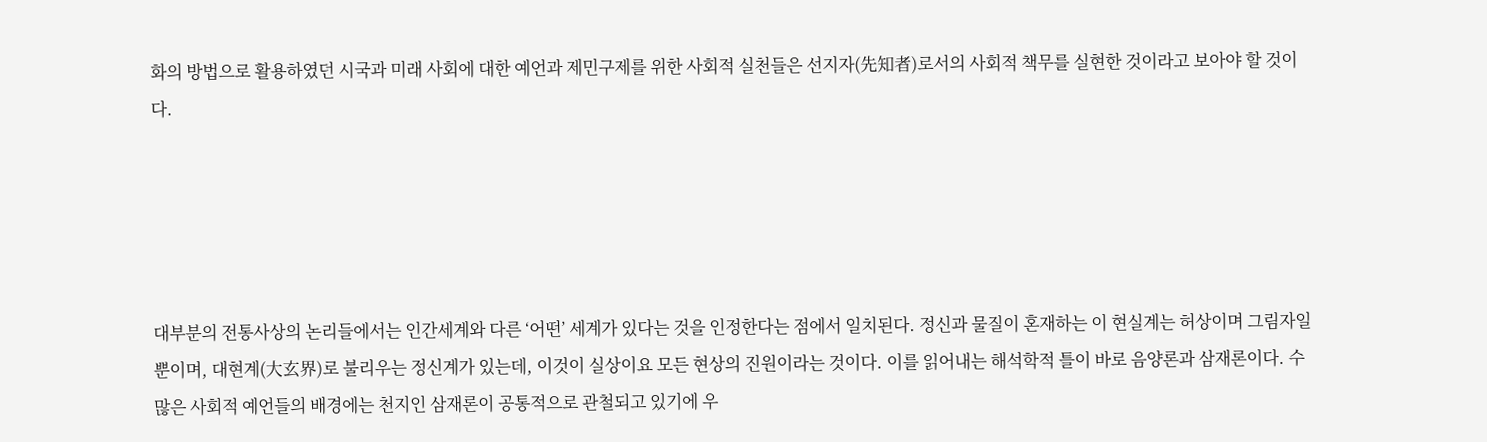화의 방법으로 활용하였던 시국과 미래 사회에 대한 예언과 제민구제를 위한 사회적 실천들은 선지자(先知者)로서의 사회적 책무를 실현한 것이라고 보아야 할 것이다.





대부분의 전통사상의 논리들에서는 인간세계와 다른 ‘어떤’ 세계가 있다는 것을 인정한다는 점에서 일치된다. 정신과 물질이 혼재하는 이 현실계는 허상이며 그림자일 뿐이며, 대현계(大玄界)로 불리우는 정신계가 있는데, 이것이 실상이요 모든 현상의 진원이라는 것이다. 이를 읽어내는 해석학적 틀이 바로 음양론과 삼재론이다. 수많은 사회적 예언들의 배경에는 천지인 삼재론이 공통적으로 관철되고 있기에 우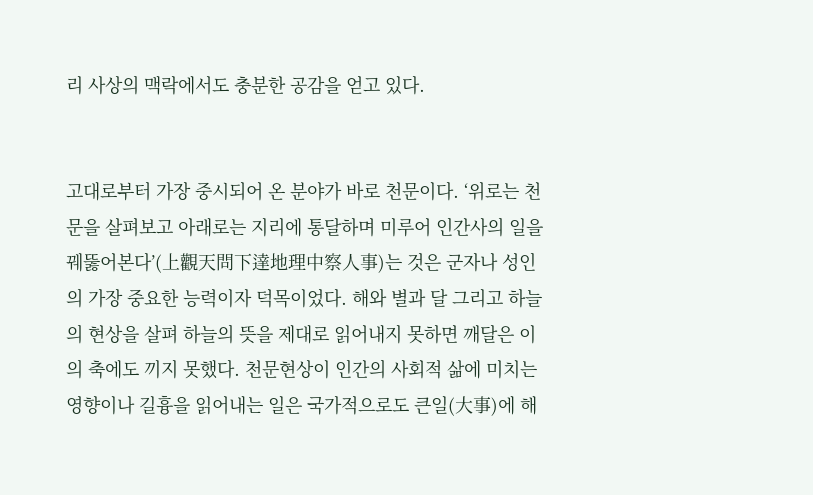리 사상의 맥락에서도 충분한 공감을 얻고 있다.


고대로부터 가장 중시되어 온 분야가 바로 천문이다. ‘위로는 천문을 살펴보고 아래로는 지리에 통달하며 미루어 인간사의 일을 꿰뚫어본다’(上觀天問下達地理中察人事)는 것은 군자나 성인의 가장 중요한 능력이자 덕목이었다. 해와 별과 달 그리고 하늘의 현상을 살펴 하늘의 뜻을 제대로 읽어내지 못하면 깨달은 이의 축에도 끼지 못했다. 천문현상이 인간의 사회적 삶에 미치는 영향이나 길흉을 읽어내는 일은 국가적으로도 큰일(大事)에 해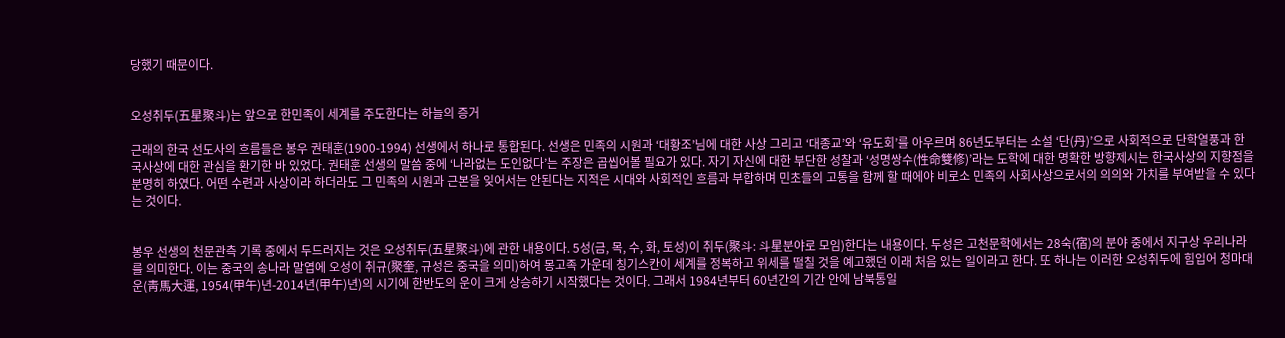당했기 때문이다.


오성취두(五星聚斗)는 앞으로 한민족이 세계를 주도한다는 하늘의 증거

근래의 한국 선도사의 흐름들은 봉우 권태훈(1900-1994) 선생에서 하나로 통합된다. 선생은 민족의 시원과 ‘대황조’님에 대한 사상 그리고 ‘대종교’와 ‘유도회’를 아우르며 86년도부터는 소설 ‘단(丹)’으로 사회적으로 단학열풍과 한국사상에 대한 관심을 환기한 바 있었다. 권태훈 선생의 말씀 중에 ‘나라없는 도인없다’는 주장은 곱씹어볼 필요가 있다. 자기 자신에 대한 부단한 성찰과 ‘성명쌍수(性命雙修)’라는 도학에 대한 명확한 방향제시는 한국사상의 지향점을 분명히 하였다. 어떤 수련과 사상이라 하더라도 그 민족의 시원과 근본을 잊어서는 안된다는 지적은 시대와 사회적인 흐름과 부합하며 민초들의 고통을 함께 할 때에야 비로소 민족의 사회사상으로서의 의의와 가치를 부여받을 수 있다는 것이다.


봉우 선생의 천문관측 기록 중에서 두드러지는 것은 오성취두(五星聚斗)에 관한 내용이다. 5성(금, 목, 수, 화, 토성)이 취두(聚斗: 斗星분야로 모임)한다는 내용이다. 두성은 고천문학에서는 28숙(宿)의 분야 중에서 지구상 우리나라를 의미한다. 이는 중국의 송나라 말엽에 오성이 취규(聚奎, 규성은 중국을 의미)하여 몽고족 가운데 칭기스칸이 세계를 정복하고 위세를 떨칠 것을 예고했던 이래 처음 있는 일이라고 한다. 또 하나는 이러한 오성취두에 힘입어 청마대운(靑馬大運, 1954(甲午)년-2014년(甲午)년)의 시기에 한반도의 운이 크게 상승하기 시작했다는 것이다. 그래서 1984년부터 60년간의 기간 안에 남북통일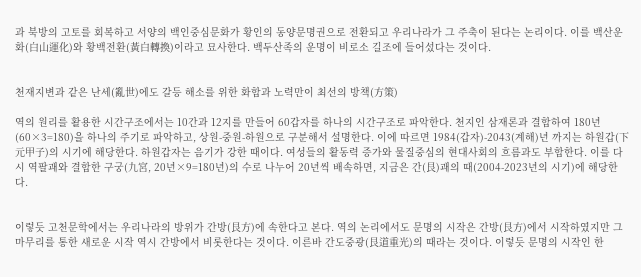과 북방의 고토를 회복하고 서양의 백인중심문화가 황인의 동양문명권으로 전환되고 우리나라가 그 주축이 된다는 논리이다. 이를 백산운화(白山運化)와 황백전환(黃白轉換)이라고 묘사한다. 백두산족의 운명이 비로소 길조에 들어섰다는 것이다.


천재지변과 같은 난세(亂世)에도 갈등 해소를 위한 화합과 노력만이 최선의 방책(方策)

역의 원리를 활용한 시간구조에서는 10간과 12지를 만들어 60갑자를 하나의 시간구조로 파악한다. 천지인 삼재론과 결합하여 180년(60×3=180)을 하나의 주기로 파악하고, 상원-중원-하원으로 구분해서 설명한다. 이에 따르면 1984(갑자)-2043(계해)년 까지는 하원갑(下元甲子)의 시기에 해당한다. 하원갑자는 음기가 강한 때이다. 여성들의 활동력 증가와 물질중심의 현대사회의 흐름과도 부합한다. 이를 다시 역팔괘와 결합한 구궁(九宮, 20년×9=180년)의 수로 나누어 20년씩 배속하면, 지금은 간(艮)괘의 때(2004-2023년의 시기)에 해당한다.


이렇듯 고천문학에서는 우리나라의 방위가 간방(艮方)에 속한다고 본다. 역의 논리에서도 문명의 시작은 간방(艮方)에서 시작하였지만 그 마무리를 통한 새로운 시작 역시 간방에서 비롯한다는 것이다. 이른바 간도중광(艮道重光)의 때라는 것이다. 이렇듯 문명의 시작인 한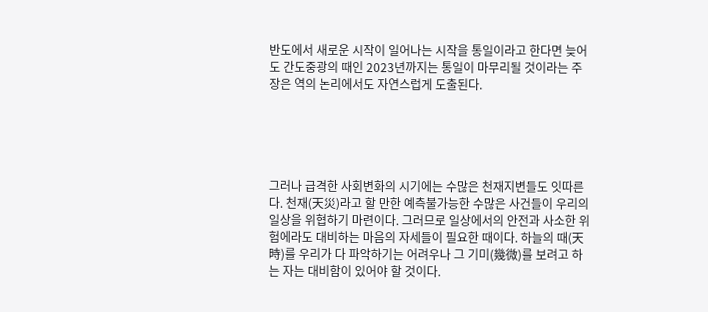반도에서 새로운 시작이 일어나는 시작을 통일이라고 한다면 늦어도 간도중광의 때인 2023년까지는 통일이 마무리될 것이라는 주장은 역의 논리에서도 자연스럽게 도출된다.





그러나 급격한 사회변화의 시기에는 수많은 천재지변들도 잇따른다. 천재(天災)라고 할 만한 예측불가능한 수많은 사건들이 우리의 일상을 위협하기 마련이다. 그러므로 일상에서의 안전과 사소한 위험에라도 대비하는 마음의 자세들이 필요한 때이다. 하늘의 때(天時)를 우리가 다 파악하기는 어려우나 그 기미(幾微)를 보려고 하는 자는 대비함이 있어야 할 것이다.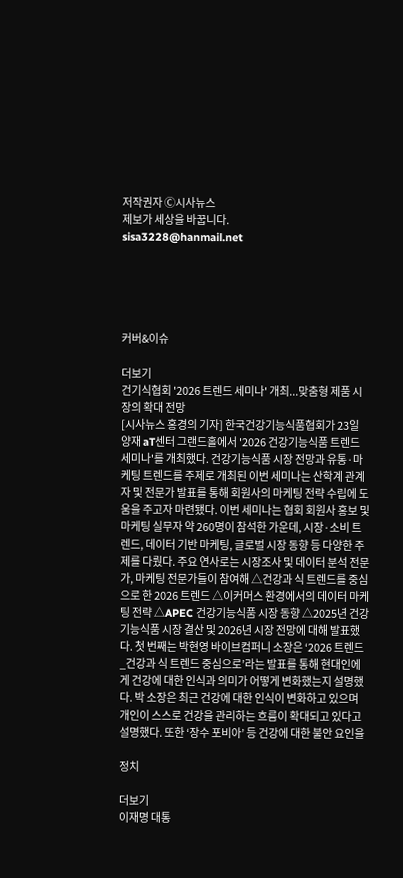저작권자 Ⓒ시사뉴스
제보가 세상을 바꿉니다.
sisa3228@hanmail.net





커버&이슈

더보기
건기식협회 '2026 트렌드 세미나' 개최...맞춤형 제품 시장의 확대 전망
[시사뉴스 홍경의 기자] 한국건강기능식품협회가 23일 양재 aT센터 그랜드홀에서 '2026 건강기능식품 트렌드 세미나'를 개최했다. 건강기능식품 시장 전망과 유통·마케팅 트렌드를 주제로 개최된 이번 세미나는 산학계 관계자 및 전문가 발표를 통해 회원사의 마케팅 전략 수립에 도움을 주고자 마련됐다. 이번 세미나는 협회 회원사 홍보 및 마케팅 실무자 약 260명이 참석한 가운데, 시장·소비 트렌드, 데이터 기반 마케팅, 글로벌 시장 동향 등 다양한 주제를 다뤘다. 주요 연사로는 시장조사 및 데이터 분석 전문가, 마케팅 전문가들이 참여해 △건강과 식 트렌드를 중심으로 한 2026 트렌드 △이커머스 환경에서의 데이터 마케팅 전략 △APEC 건강기능식품 시장 동향 △2025년 건강기능식품 시장 결산 및 2026년 시장 전망에 대해 발표했다. 첫 번째는 박현영 바이브컴퍼니 소장은 ‘2026 트렌드_건강과 식 트렌드 중심으로’라는 발표를 통해 현대인에게 건강에 대한 인식과 의미가 어떻게 변화했는지 설명했다. 박 소장은 최근 건강에 대한 인식이 변화하고 있으며 개인이 스스로 건강을 관리하는 흐름이 확대되고 있다고 설명했다. 또한 ‘장수 포비아’ 등 건강에 대한 불안 요인을

정치

더보기
이재명 대통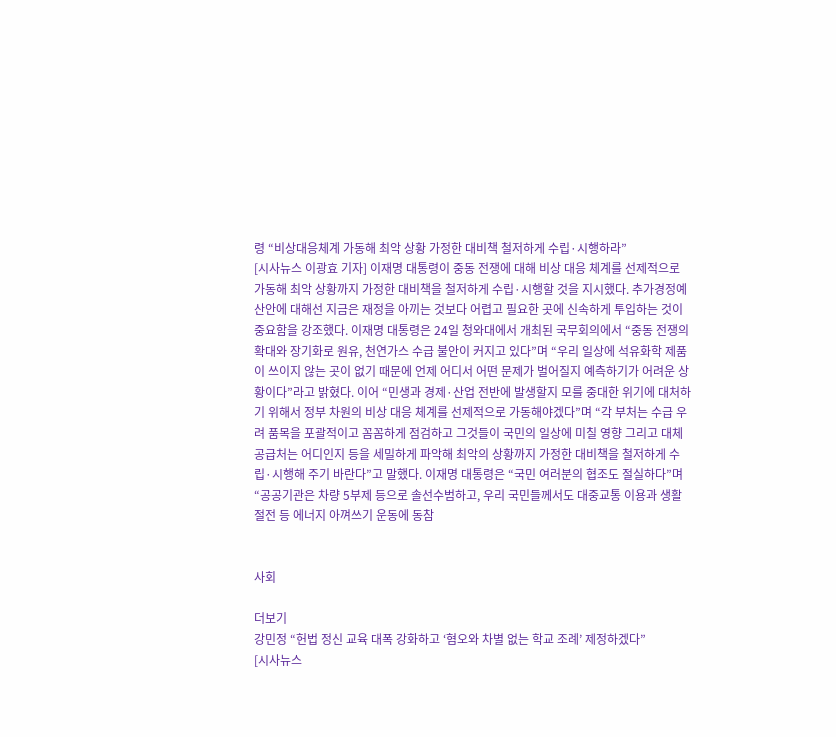령 “비상대응체계 가동해 최악 상황 가정한 대비책 철저하게 수립·시행하라”
[시사뉴스 이광효 기자] 이재명 대통령이 중동 전쟁에 대해 비상 대응 체계를 선제적으로 가동해 최악 상황까지 가정한 대비책을 철저하게 수립·시행할 것을 지시했다. 추가경정예산안에 대해선 지금은 재정을 아끼는 것보다 어렵고 필요한 곳에 신속하게 투입하는 것이 중요함을 강조했다. 이재명 대통령은 24일 청와대에서 개최된 국무회의에서 “중동 전쟁의 확대와 장기화로 원유, 천연가스 수급 불안이 커지고 있다”며 “우리 일상에 석유화학 제품이 쓰이지 않는 곳이 없기 때문에 언제 어디서 어떤 문제가 벌어질지 예측하기가 어려운 상황이다”라고 밝혔다. 이어 “민생과 경제·산업 전반에 발생할지 모를 중대한 위기에 대처하기 위해서 정부 차원의 비상 대응 체계를 선제적으로 가동해야겠다”며 “각 부처는 수급 우려 품목을 포괄적이고 꼼꼼하게 점검하고 그것들이 국민의 일상에 미칠 영향 그리고 대체 공급처는 어디인지 등을 세밀하게 파악해 최악의 상황까지 가정한 대비책을 철저하게 수립·시행해 주기 바란다”고 말했다. 이재명 대통령은 “국민 여러분의 협조도 절실하다”며 “공공기관은 차량 5부제 등으로 솔선수범하고, 우리 국민들께서도 대중교통 이용과 생활 절전 등 에너지 아껴쓰기 운동에 동참


사회

더보기
강민정 “헌법 정신 교육 대폭 강화하고 ‘혐오와 차별 없는 학교 조례’ 제정하겠다”
[시사뉴스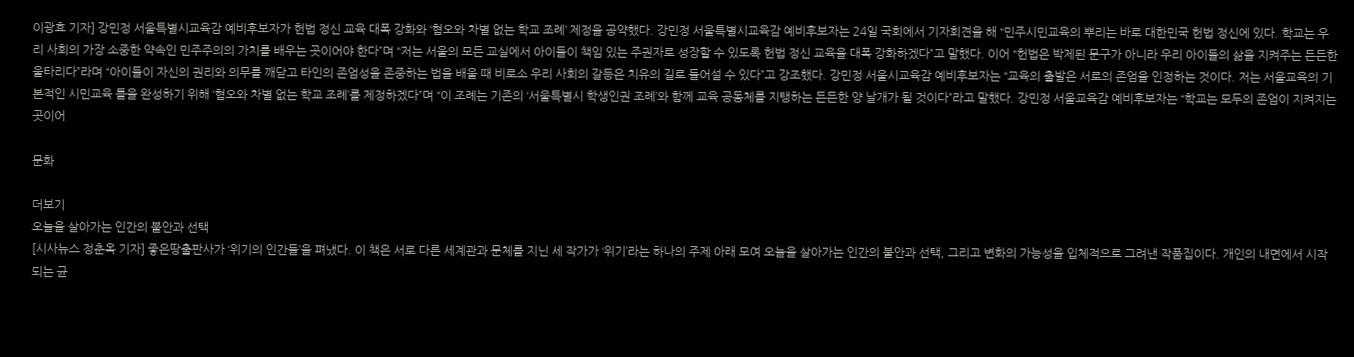이광효 기자] 강민정 서울특별시교육감 예비후보자가 헌법 정신 교육 대폭 강화와 ‘혐오와 차별 없는 학교 조례’ 제정을 공약했다. 강민정 서울특별시교육감 예비후보자는 24일 국회에서 기자회견을 해 “민주시민교육의 뿌리는 바로 대한민국 헌법 정신에 있다. 학교는 우리 사회의 가장 소중한 약속인 민주주의의 가치를 배우는 곳이어야 한다”며 “저는 서울의 모든 교실에서 아이들이 책임 있는 주권자로 성장할 수 있도록 헌법 정신 교육을 대폭 강화하겠다”고 말했다. 이어 “헌법은 박제된 문구가 아니라 우리 아이들의 삶을 지켜주는 든든한 울타리다”라며 “아이들이 자신의 권리와 의무를 깨닫고 타인의 존엄성을 존중하는 법을 배울 때 비로소 우리 사회의 갈등은 치유의 길로 들어설 수 있다”고 강조했다. 강민정 서울시교육감 예비후보자는 “교육의 출발은 서로의 존엄을 인정하는 것이다. 저는 서울교육의 기본적인 시민교육 틀을 완성하기 위해 ‘혐오와 차별 없는 학교 조례’를 제정하겠다”며 “이 조례는 기존의 ‘서울특별시 학생인권 조례’와 함께 교육 공동체를 지탱하는 든든한 양 날개가 될 것이다”라고 말했다. 강민정 서울교육감 예비후보자는 “학교는 모두의 존엄이 지켜지는 곳이어

문화

더보기
오늘을 살아가는 인간의 불안과 선택
[시사뉴스 정춘옥 기자] 좋은땅출판사가 ‘위기의 인간들’을 펴냈다. 이 책은 서로 다른 세계관과 문체를 지닌 세 작가가 ‘위기’라는 하나의 주제 아래 모여 오늘을 살아가는 인간의 불안과 선택, 그리고 변화의 가능성을 입체적으로 그려낸 작품집이다. 개인의 내면에서 시작되는 균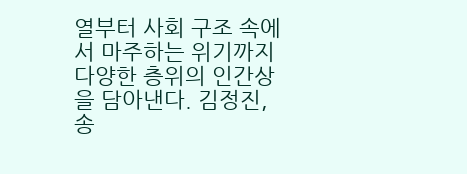열부터 사회 구조 속에서 마주하는 위기까지 다양한 층위의 인간상을 담아낸다. 김정진, 송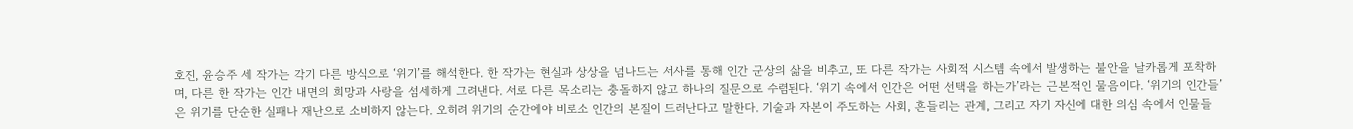호진, 윤승주 세 작가는 각기 다른 방식으로 ‘위기’를 해석한다. 한 작가는 현실과 상상을 넘나드는 서사를 통해 인간 군상의 삶을 비추고, 또 다른 작가는 사회적 시스템 속에서 발생하는 불안을 날카롭게 포착하며, 다른 한 작가는 인간 내면의 희망과 사랑을 섬세하게 그려낸다. 서로 다른 목소리는 충돌하지 않고 하나의 질문으로 수렴된다. ‘위기 속에서 인간은 어떤 선택을 하는가’라는 근본적인 물음이다. ‘위기의 인간들’은 위기를 단순한 실패나 재난으로 소비하지 않는다. 오히려 위기의 순간에야 비로소 인간의 본질이 드러난다고 말한다. 기술과 자본이 주도하는 사회, 흔들리는 관계, 그리고 자기 자신에 대한 의심 속에서 인물들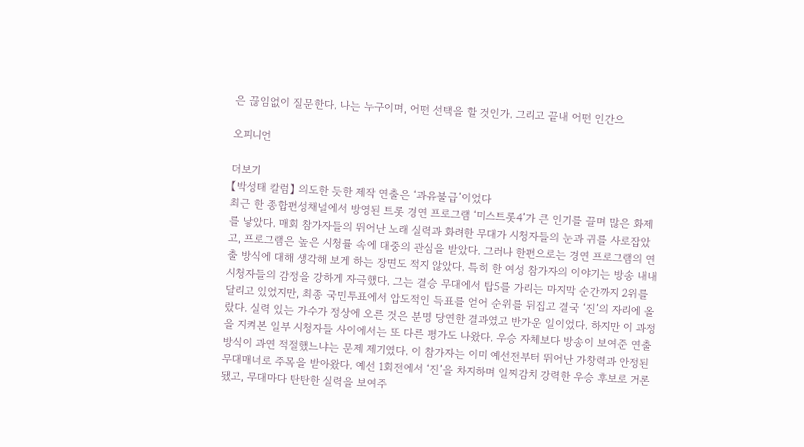은 끊임없이 질문한다. 나는 누구이며, 어떤 선택을 할 것인가. 그리고 끝내 어떤 인간으

오피니언

더보기
【박성태 칼럼】 의도한 듯한 제작 연출은 ‘과유불급’이었다
최근 한 종합편성채널에서 방영된 트롯 경연 프로그램 ‘미스트롯4’가 큰 인기를 끌며 많은 화제를 낳았다. 매회 참가자들의 뛰어난 노래 실력과 화려한 무대가 시청자들의 눈과 귀를 사로잡았고, 프로그램은 높은 시청률 속에 대중의 관심을 받았다. 그러나 한편으로는 경연 프로그램의 연출 방식에 대해 생각해 보게 하는 장면도 적지 않았다. 특히 한 여성 참가자의 이야기는 방송 내내 시청자들의 감정을 강하게 자극했다. 그는 결승 무대에서 탑5를 가리는 마지막 순간까지 2위를 달리고 있었지만, 최종 국민투표에서 압도적인 득표를 얻어 순위를 뒤집고 결국 ‘진’의 자리에 올랐다. 실력 있는 가수가 정상에 오른 것은 분명 당연한 결과였고 반가운 일이었다. 하지만 이 과정을 지켜본 일부 시청자들 사이에서는 또 다른 평가도 나왔다. 우승 자체보다 방송이 보여준 연출 방식이 과연 적절했느냐는 문제 제기였다. 이 참가자는 이미 예선전부터 뛰어난 가창력과 안정된 무대매너로 주목을 받아왔다. 예선 1회전에서 ‘진’을 차지하며 일찌감치 강력한 우승 후보로 거론됐고, 무대마다 탄탄한 실력을 보여주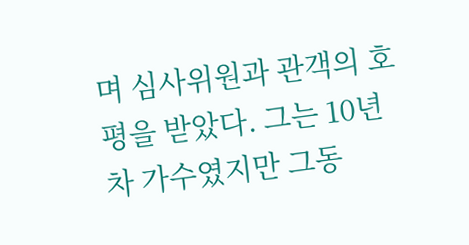며 심사위원과 관객의 호평을 받았다. 그는 10년 차 가수였지만 그동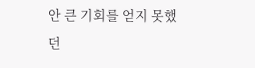안 큰 기회를 얻지 못했던